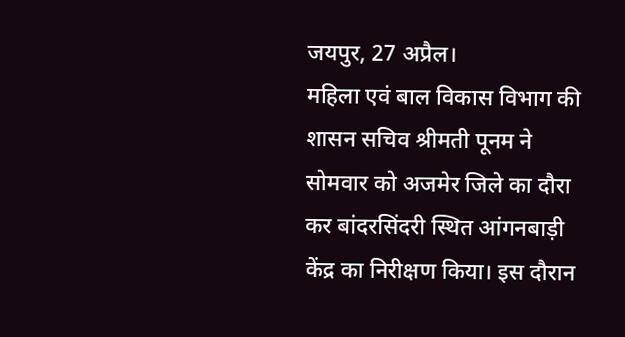जयपुर, 27 अप्रैल।
महिला एवं बाल विकास विभाग की शासन सचिव श्रीमती पूनम ने सोमवार को अजमेर जिले का दौरा कर बांदरसिंदरी स्थित आंगनबाड़ी केंद्र का निरीक्षण किया। इस दौरान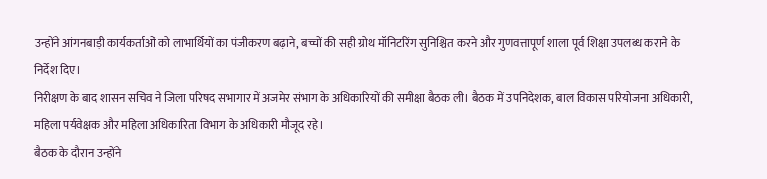उन्होंने आंगनबाड़ी कार्यकर्ताओं को लाभार्थियों का पंजीकरण बढ़ाने, बच्चों की सही ग्रोथ मॉनिटरिंग सुनिश्चित करने और गुणवत्तापूर्ण शाला पूर्व शिक्षा उपलब्ध कराने के निर्देश दिए।
निरीक्षण के बाद शासन सचिव ने जिला परिषद सभागार में अजमेर संभाग के अधिकारियों की समीक्षा बैठक ली। बैठक में उपनिदेशक, बाल विकास परियोजना अधिकारी, महिला पर्यवेक्षक और महिला अधिकारिता विभाग के अधिकारी मौजूद रहे।
बैठक के दौरान उन्होंने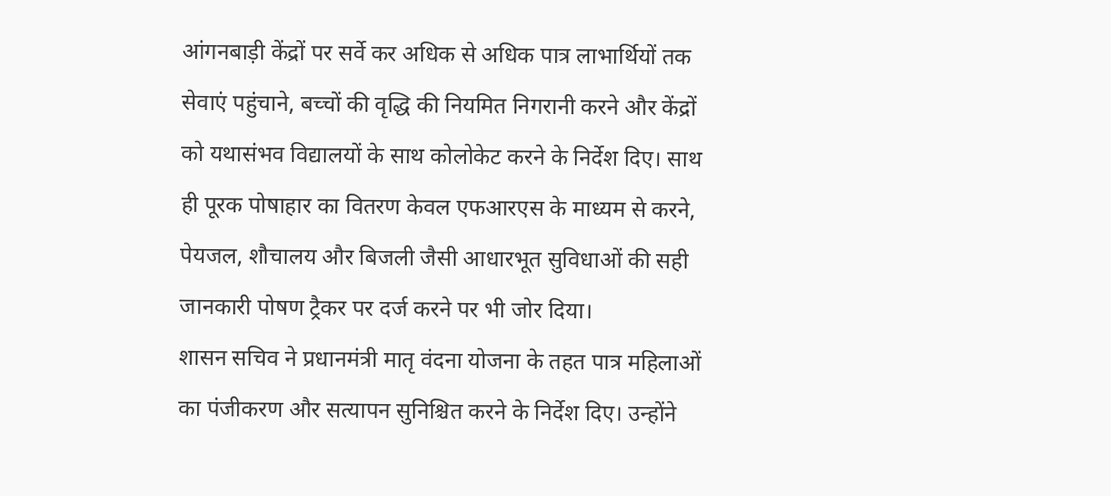आंगनबाड़ी केंद्रों पर सर्वे कर अधिक से अधिक पात्र लाभार्थियों तक सेवाएं पहुंचाने, बच्चों की वृद्धि की नियमित निगरानी करने और केंद्रों को यथासंभव विद्यालयों के साथ कोलोकेट करने के निर्देश दिए। साथ ही पूरक पोषाहार का वितरण केवल एफआरएस के माध्यम से करने, पेयजल, शौचालय और बिजली जैसी आधारभूत सुविधाओं की सही जानकारी पोषण ट्रैकर पर दर्ज करने पर भी जोर दिया।
शासन सचिव ने प्रधानमंत्री मातृ वंदना योजना के तहत पात्र महिलाओं का पंजीकरण और सत्यापन सुनिश्चित करने के निर्देश दिए। उन्होंने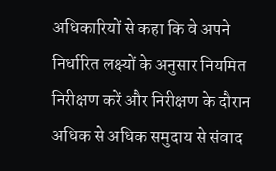अधिकारियों से कहा कि वे अपने निर्धारित लक्ष्यों के अनुसार नियमित निरीक्षण करें और निरीक्षण के दौरान अधिक से अधिक समुदाय से संवाद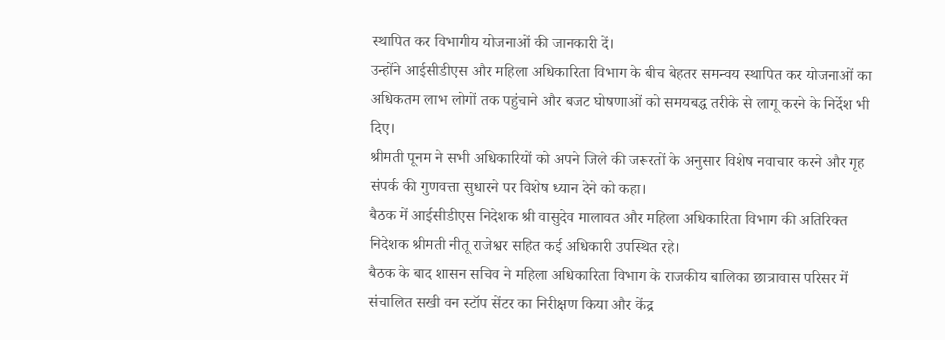स्थापित कर विभागीय योजनाओं की जानकारी दें।
उन्होंने आईसीडीएस और महिला अधिकारिता विभाग के बीच बेहतर समन्वय स्थापित कर योजनाओं का अधिकतम लाभ लोगों तक पहुंचाने और बजट घोषणाओं को समयबद्ध तरीके से लागू करने के निर्देश भी दिए।
श्रीमती पूनम ने सभी अधिकारियों को अपने जिले की जरूरतों के अनुसार विशेष नवाचार करने और गृह संपर्क की गुणवत्ता सुधारने पर विशेष ध्यान देने को कहा।
बैठक में आईसीडीएस निदेशक श्री वासुदेव मालावत और महिला अधिकारिता विभाग की अतिरिक्त निदेशक श्रीमती नीतू राजेश्वर सहित कई अधिकारी उपस्थित रहे।
बैठक के बाद शासन सचिव ने महिला अधिकारिता विभाग के राजकीय बालिका छात्रावास परिसर में संचालित सखी वन स्टॉप सेंटर का निरीक्षण किया और केंद्र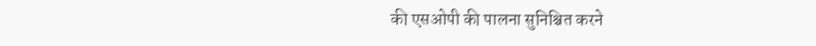की एसओपी की पालना सुनिश्चित करने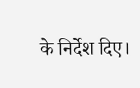के निर्देश दिए।